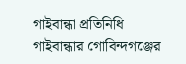গাইবান্ধা প্রতিনিধি
গাইবান্ধার গোবিন্দগঞ্জের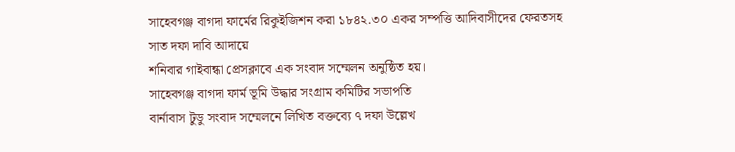সাহেবগঞ্জ বাগদা ফার্মের রিকুইজিশন করা ১৮৪২.৩০ একর সম্পত্তি আদিবাসীদের ফেরতসহ সাত দফা দাবি আদায়ে
শনিবার গাইবান্ধা প্রেসক্লাবে এক সংবাদ সম্মেলন অনুষ্ঠিত হয়।
সাহেবগঞ্জ বাগদা ফার্ম ভূমি উদ্ধার সংগ্রাম কমিটির সভাপতি
বার্নাবাস টুডু সংবাদ সম্মেলনে লিখিত বক্তব্যে ৭ দফা উল্লেখ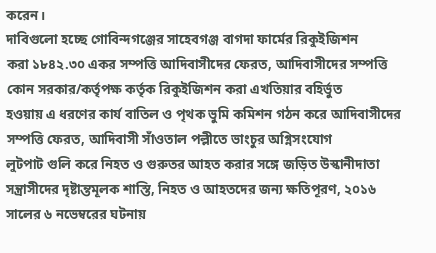করেন।
দাবিগুলো হচ্ছে গোবিন্দগঞ্জের সাহেবগঞ্জ বাগদা ফার্মের রিকুইজিশন
করা ১৮৪২.৩০ একর সম্পত্তি আদিবাসীদের ফেরত, আদিবাসীদের সম্পত্তি
কোন সরকার/কর্তৃপক্ষ কর্তৃক রিকুইজিশন করা এখতিয়ার বহির্ভুত
হওয়ায় এ ধরণের কার্য বাতিল ও পৃথক ভুমি কমিশন গঠন করে আদিবাসীদের
সম্পত্তি ফেরত, আদিবাসী সাঁওতাল পল্লীতে ভাংচুর অগ্নিসংযোগ
লুটপাট গুলি করে নিহত ও গুরুতর আহত করার সঙ্গে জড়িত উস্কানীদাতা
সন্ত্রাসীদের দৃষ্টান্তমূলক শাস্তি, নিহত ও আহতদের জন্য ক্ষতিপূরণ, ২০১৬
সালের ৬ নভেম্বরের ঘটনায়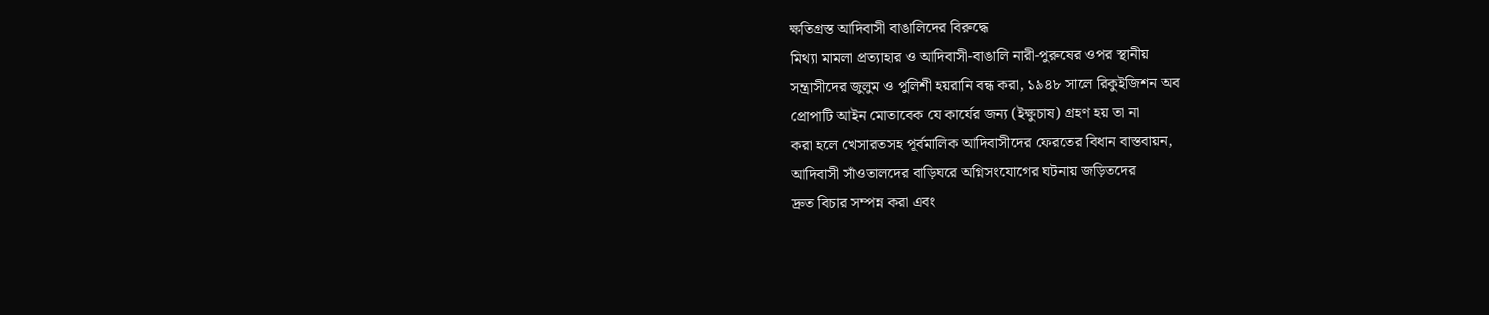ক্ষতিগ্রস্ত আদিবাসী বাঙালিদের বিরুদ্ধে
মিথ্যা মামলা প্রত্যাহার ও আদিবাসী-বাঙালি নারী-পুরুষের ওপর স্থানীয়
সন্ত্রাসীদের জুলুম ও পুলিশী হয়রানি বন্ধ করা, ১৯৪৮ সালে রিকুইজিশন অব
প্রোপাটি আইন মোতাবেক যে কার্যের জন্য (ইক্ষুচাষ) গ্রহণ হয় তা না
করা হলে খেসারতসহ পূর্বমালিক আদিবাসীদের ফেরতের বিধান বাস্তবায়ন,
আদিবাসী সাঁওতালদের বাড়িঘরে অগ্নিসংযোগের ঘটনায় জড়িতদের
দ্রুত বিচার সম্পন্ন করা এবং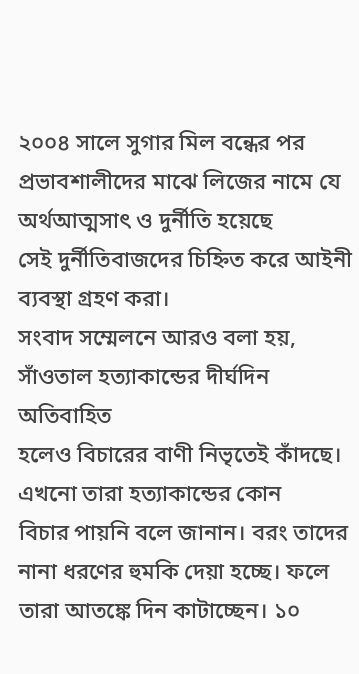২০০৪ সালে সুগার মিল বন্ধের পর
প্রভাবশালীদের মাঝে লিজের নামে যে অর্থআত্মসাৎ ও দুর্নীতি হয়েছে
সেই দুর্নীতিবাজদের চিহ্নিত করে আইনী ব্যবস্থা গ্রহণ করা।
সংবাদ সম্মেলনে আরও বলা হয়, সাঁওতাল হত্যাকান্ডের দীর্ঘদিন অতিবাহিত
হলেও বিচারের বাণী নিভৃতেই কাঁদছে। এখনো তারা হত্যাকান্ডের কোন
বিচার পায়নি বলে জানান। বরং তাদের নানা ধরণের হুমকি দেয়া হচ্ছে। ফলে
তারা আতঙ্কে দিন কাটাচ্ছেন। ১০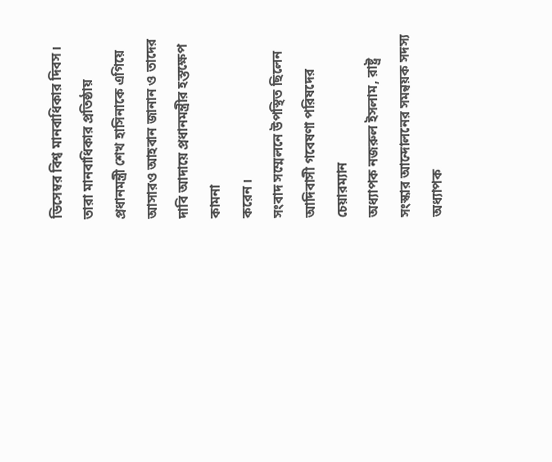ডিসেম্বর বিশ্ব মানবাধিকার দিবস।
তারা মানবাধিকার প্রতিষ্ঠায় প্রধানমন্ত্রী শেখ হাসিনাকে এগিয়ে
আসারও আহবান জানান ও তাদের দাবি আদায়ে প্রধানমন্ত্রীর হস্তক্ষেপ কামনা
করেন।
সংবাদ সম্মেলনে উপস্থিত ছিলেন আদিবাসী গবেষণা পরিষদের চেয়ারম্যান
অধ্যাপক নজরুল ইসলাম, রাষ্ট্র সংস্কার আন্দোলনের সমন্বয়ক সদস্য অধ্যাপক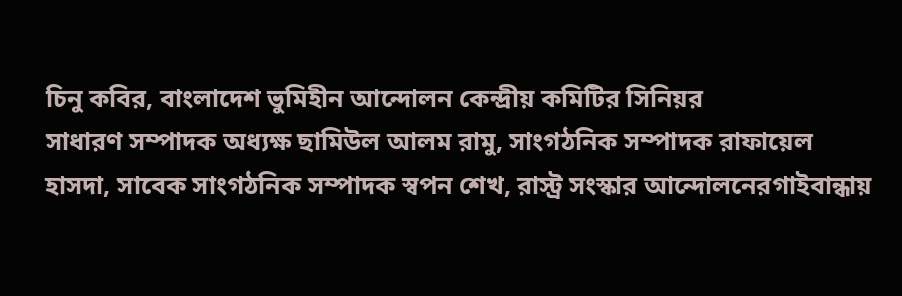চিনু কবির, বাংলাদেশ ভুমিহীন আন্দোলন কেন্দ্রীয় কমিটির সিনিয়র
সাধারণ সম্পাদক অধ্যক্ষ ছামিউল আলম রামু, সাংগঠনিক সম্পাদক রাফায়েল
হাসদা, সাবেক সাংগঠনিক সম্পাদক স্বপন শেখ, রাস্ট্র সংস্কার আন্দোলনেরগাইবান্ধায়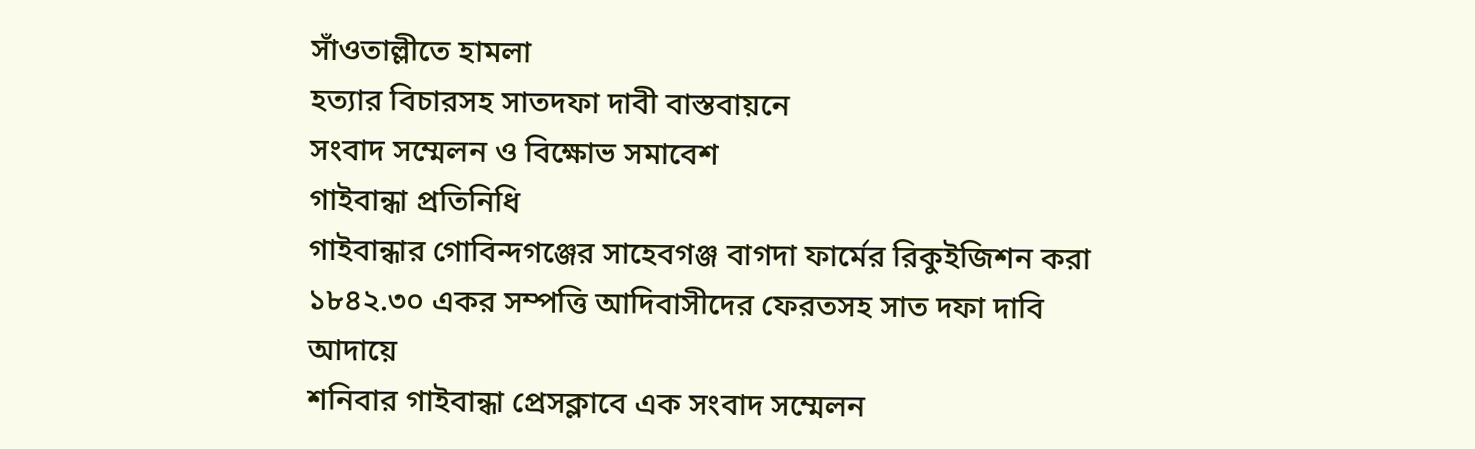সাঁওতাল্লীতে হামলা
হত্যার বিচারসহ সাতদফা দাবী বাস্তবায়নে
সংবাদ সম্মেলন ও বিক্ষোভ সমাবেশ
গাইবান্ধা প্রতিনিধি
গাইবান্ধার গোবিন্দগঞ্জের সাহেবগঞ্জ বাগদা ফার্মের রিকুইজিশন করা
১৮৪২.৩০ একর সম্পত্তি আদিবাসীদের ফেরতসহ সাত দফা দাবি আদায়ে
শনিবার গাইবান্ধা প্রেসক্লাবে এক সংবাদ সম্মেলন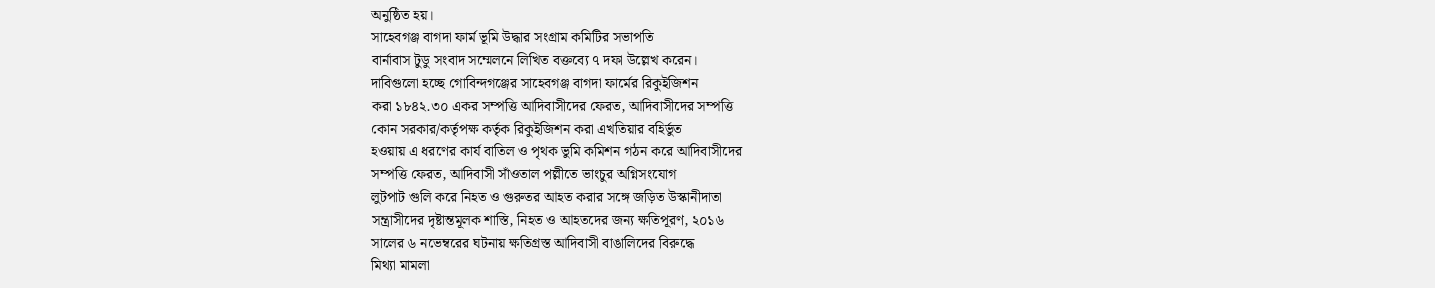অনুষ্ঠিত হয়।
সাহেবগঞ্জ বাগদা ফার্ম ভূমি উদ্ধার সংগ্রাম কমিটির সভাপতি
বার্নাবাস টুডু সংবাদ সম্মেলনে লিখিত বক্তব্যে ৭ দফা উল্লেখ করেন।
দাবিগুলো হচ্ছে গোবিন্দগঞ্জের সাহেবগঞ্জ বাগদা ফার্মের রিকুইজিশন
করা ১৮৪২.৩০ একর সম্পত্তি আদিবাসীদের ফেরত, আদিবাসীদের সম্পত্তি
কোন সরকার/কর্তৃপক্ষ কর্তৃক রিকুইজিশন করা এখতিয়ার বহির্ভুত
হওয়ায় এ ধরণের কার্য বাতিল ও পৃথক ভুমি কমিশন গঠন করে আদিবাসীদের
সম্পত্তি ফেরত, আদিবাসী সাঁওতাল পল্লীতে ভাংচুর অগ্নিসংযোগ
লুটপাট গুলি করে নিহত ও গুরুতর আহত করার সঙ্গে জড়িত উস্কানীদাতা
সন্ত্রাসীদের দৃষ্টান্তমূলক শাস্তি, নিহত ও আহতদের জন্য ক্ষতিপূরণ, ২০১৬
সালের ৬ নভেম্বরের ঘটনায় ক্ষতিগ্রস্ত আদিবাসী বাঙালিদের বিরুদ্ধে
মিথ্যা মামলা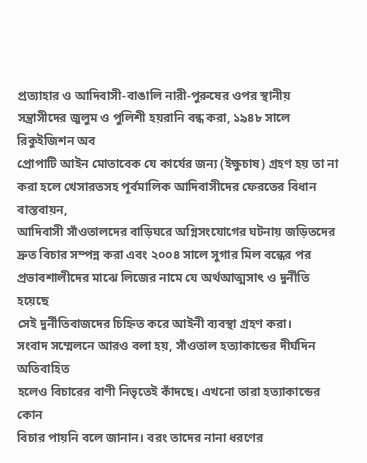প্রত্যাহার ও আদিবাসী-বাঙালি নারী-পুরুষের ওপর স্থানীয়
সন্ত্রাসীদের জুলুম ও পুলিশী হয়রানি বন্ধ করা, ১৯৪৮ সালে রিকুইজিশন অব
প্রোপাটি আইন মোতাবেক যে কার্যের জন্য (ইক্ষুচাষ) গ্রহণ হয় তা না
করা হলে খেসারতসহ পূর্বমালিক আদিবাসীদের ফেরতের বিধান বাস্তবায়ন,
আদিবাসী সাঁওতালদের বাড়িঘরে অগ্নিসংযোগের ঘটনায় জড়িতদের
দ্রুত বিচার সম্পন্ন করা এবং ২০০৪ সালে সুগার মিল বন্ধের পর
প্রভাবশালীদের মাঝে লিজের নামে যে অর্থআত্মসাৎ ও দুর্নীতি হয়েছে
সেই দুর্নীতিবাজদের চিহ্নিত করে আইনী ব্যবস্থা গ্রহণ করা।
সংবাদ সম্মেলনে আরও বলা হয়, সাঁওতাল হত্যাকান্ডের দীর্ঘদিন অতিবাহিত
হলেও বিচারের বাণী নিভৃতেই কাঁদছে। এখনো তারা হত্যাকান্ডের কোন
বিচার পায়নি বলে জানান। বরং তাদের নানা ধরণের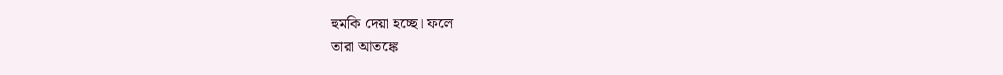হুমকি দেয়া হচ্ছে। ফলে
তারা আতঙ্কে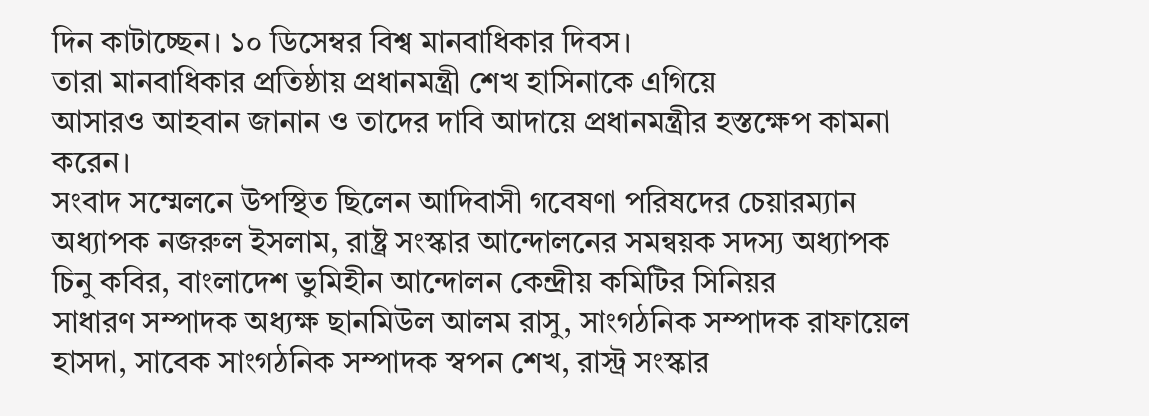দিন কাটাচ্ছেন। ১০ ডিসেম্বর বিশ্ব মানবাধিকার দিবস।
তারা মানবাধিকার প্রতিষ্ঠায় প্রধানমন্ত্রী শেখ হাসিনাকে এগিয়ে
আসারও আহবান জানান ও তাদের দাবি আদায়ে প্রধানমন্ত্রীর হস্তক্ষেপ কামনা
করেন।
সংবাদ সম্মেলনে উপস্থিত ছিলেন আদিবাসী গবেষণা পরিষদের চেয়ারম্যান
অধ্যাপক নজরুল ইসলাম, রাষ্ট্র সংস্কার আন্দোলনের সমন্বয়ক সদস্য অধ্যাপক
চিনু কবির, বাংলাদেশ ভুমিহীন আন্দোলন কেন্দ্রীয় কমিটির সিনিয়র
সাধারণ সম্পাদক অধ্যক্ষ ছানমিউল আলম রাসু, সাংগঠনিক সম্পাদক রাফায়েল
হাসদা, সাবেক সাংগঠনিক সম্পাদক স্বপন শেখ, রাস্ট্র সংস্কার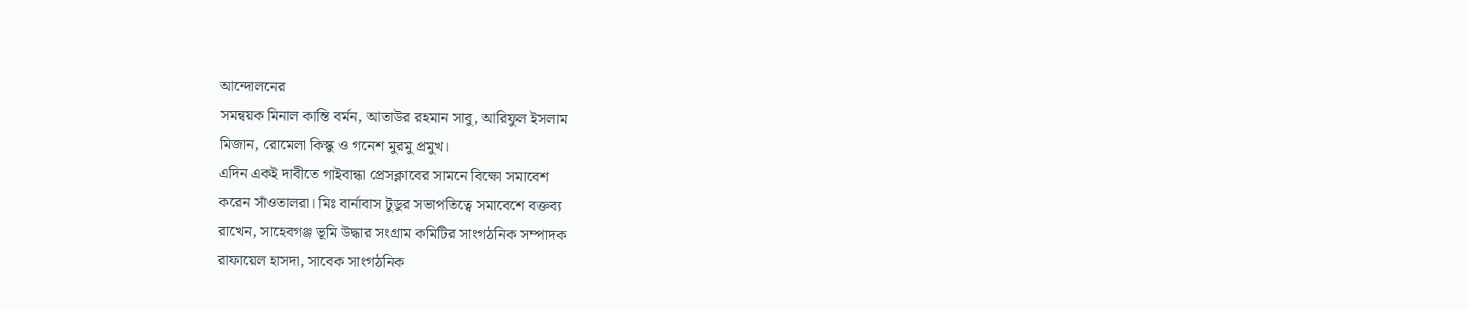আন্দোলনের
সমন্বয়ক মিনাল কান্তি বর্মন, আতাউর রহমান সাবু, আরিফুল ইসলাম
মিজান, রোমেলা কিস্কু ও গনেশ মুরমু প্রমুখ।
এদিন একই দাবীতে গাইবান্ধা প্রেসক্লাবের সামনে বিক্ষো সমাবেশ
করেন সাঁওতালরা। মিঃ বার্নাবাস টুডুর সভাপতিত্বে সমাবেশে বক্তব্য
রাখেন, সাহেবগঞ্জ ভূমি উদ্ধার সংগ্রাম কমিটির সাংগঠনিক সম্পাদক
রাফায়েল হাসদা, সাবেক সাংগঠনিক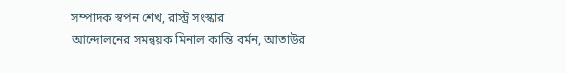সম্পাদক স্বপন শেখ, রাস্ট্র সংস্কার
আন্দোলনের সমন্বয়ক মিনাল কান্তি বর্মন, আতাউর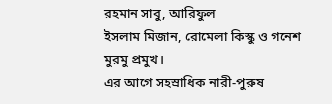রহমান সাবু, আরিফুল
ইসলাম মিজান, রোমেলা কিস্কু ও গনেশ মুরমু প্রমুখ।
এর আগে সহস্রাধিক নারী-পুরুষ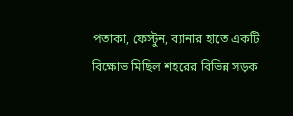পতাকা, ফেস্টুন, ব্যানার হাতে একটি
বিক্ষোভ মিছিল শহরের বিভিন্ন সড়ক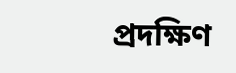প্রদক্ষিণ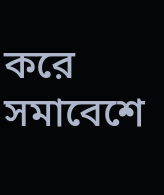করে সমাবেশে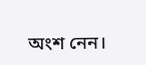অংশ নেন।